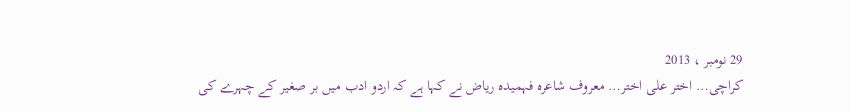29 نومبر ، 2013
کراچی… اختر علی اختر… معروف شاعرہ فہمیدہ ریاض نے کہا ہے کہ اردو ادب میں بر صغیر کے چہرے کی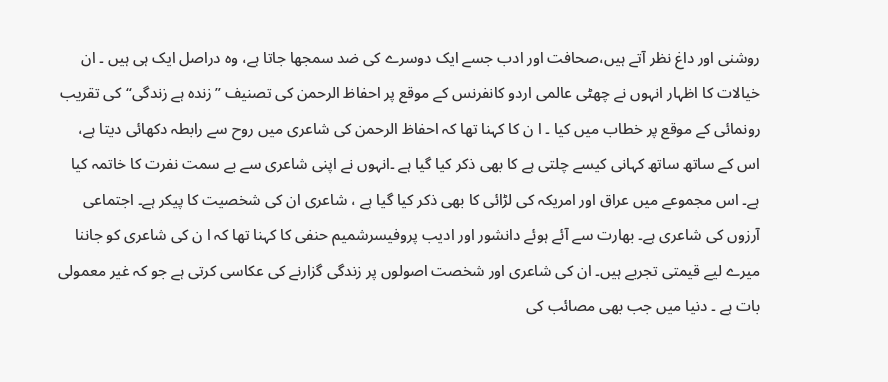روشنی اور داغ نظر آتے ہیں،صحافت اور ادب جسے ایک دوسرے کی ضد سمجھا جاتا ہے، وہ دراصل ایک ہی ہیں ۔ ان خیالات کا اظہار انہوں نے چھٹی عالمی اردو کانفرنس کے موقع پر احفاظ الرحمن کی تصنیف ”زندہ ہے زندگی“کی تقریب رونمائی کے موقع پر خطاب میں کیا ۔ ا ن کا کہنا تھا کہ احفاظ الرحمن کی شاعری میں روح سے رابطہ دکھائی دیتا ہے، اس کے ساتھ ساتھ کہانی کیسے چلتی ہے کا بھی ذکر کیا گیا ہے ۔انہوں نے اپنی شاعری سے بے سمت نفرت کا خاتمہ کیا ہے۔ اس مجموعے میں عراق اور امریکہ کی لڑائی کا بھی ذکر کیا گیا ہے ، شاعری ان کی شخصیت کا پیکر ہے۔ اجتماعی آرزوں کی شاعری ہے۔ بھارت سے آئے ہوئے دانشور اور ادیب پروفیسرشمیم حنفی کا کہنا تھا کہ ا ن کی شاعری کو جاننا میرے لیے قیمتی تجربے ہیں۔ ان کی شاعری اور شخصت اصولوں پر زندگی گزارنے کی عکاسی کرتی ہے جو کہ غیر معمولی بات ہے ۔ دنیا میں جب بھی مصائب کی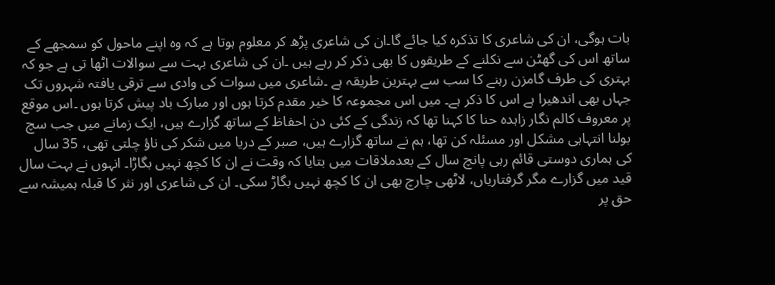بات ہوگی، ان کی شاعری کا تذکرہ کیا جائے گا۔ان کی شاعری پڑھ کر معلوم ہوتا ہے کہ وہ اپنے ماحول کو سمجھے کے ساتھ اس کی گھٹن سے نکلنے کے طریقوں کا بھی ذکر کر رہے ہیں ۔ان کی شاعری بہت سے سوالات اٹھا تی ہے جو کہ بہتری کی طرف گامزن رہنے کا سب سے بہترین طریقہ ہے ۔شاعری میں سوات کی وادی سے ترقی یافتہ شہروں تک جہاں بھی اندھیرا ہے اس کا ذکر ہے۔ میں اس مجموعہ کا خیر مقدم کرتا ہوں اور مبارک باد پیش کرتا ہوں ۔اس موقع پر معروف کالم نگار زاہدہ حنا کا کہنا تھا کہ زندگی کے کئی دن احفاظ کے ساتھ گزارے ہیں، ایک زمانے میں جب سچ بولنا انتہاہی مشکل اور مسئلہ کن تھا، ہم نے ساتھ گزارے ہیں، صبر کے دریا میں شکر کی ناؤ چلتی تھی، 35 سال کی ہماری دوستی قائم رہی پانچ سال کے بعدملاقات میں بتایا کہ وقت نے ان کا کچھ نہیں بگاڑا۔ انہوں نے بہت سال قید میں گزارے مگر گرفتاریاں، لاٹھی چارچ بھی ان کا کچھ نہیں بگاڑ سکی۔ ان کی شاعری اور نثر کا قبلہ ہمیشہ سے حق پر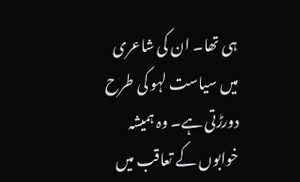ہی تھا۔ ان کی شاعری میں سیاست لہو کی طرح دورڑتی ہے۔ وہ ہمیشہ خوابوں کے تعاقب میں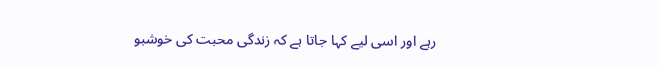رہے اور اسی لیے کہا جاتا ہے کہ زندگی محبت کی خوشبو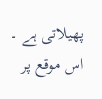پھیلاتی ہے ۔ اس موقع پر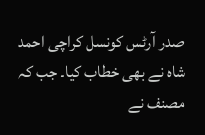صدر آرٹس کونسل کراچی احمد شاہ نے بھی خطاب کیا۔ جب کہ مصنف نے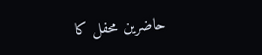حاضرین محفل کا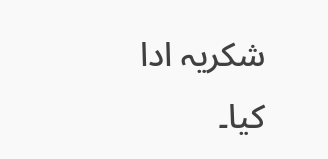شکریہ ادا کیا۔